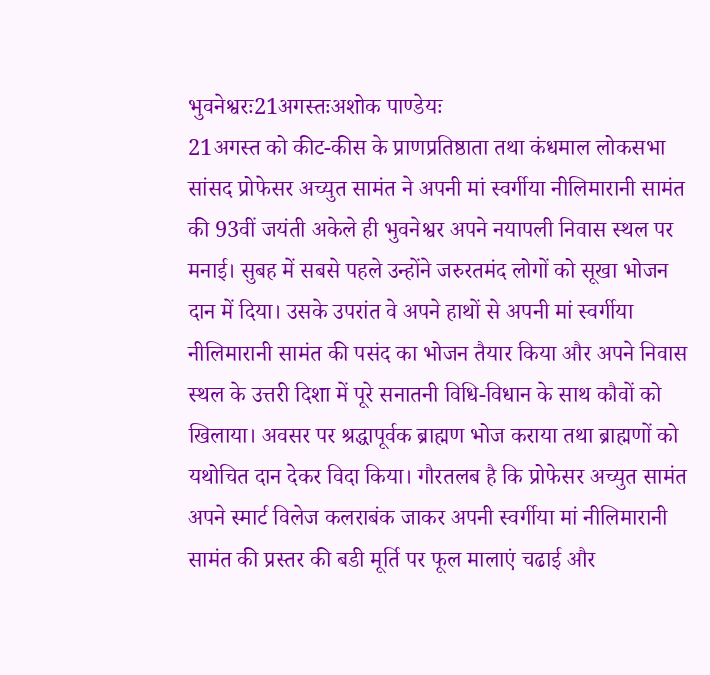भुवनेश्वरः21अगस्तःअशोक पाण्डेयः
21अगस्त को कीट-कीस के प्राणप्रतिष्ठाता तथा कंधमाल लोकसभा सांसद प्रोफेसर अच्युत सामंत ने अपनी मां स्वर्गीया नीलिमारानी सामंत की 93वीं जयंती अकेले ही भुवनेश्वर अपने नयापली निवास स्थल पर मनाई। सुबह में सबसे पहले उन्होंने जरुरतमंद लोगों को सूखा भोजन दान में दिया। उसके उपरांत वे अपने हाथों से अपनी मां स्वर्गीया नीलिमारानी सामंत की पसंद का भोजन तैयार किया और अपने निवास स्थल के उत्तरी दिशा में पूरे सनातनी विधि-विधान के साथ कौवों को खिलाया। अवसर पर श्रद्धापूर्वक ब्राह्मण भोज कराया तथा ब्राह्मणों को यथोचित दान देकर विदा किया। गौरतलब है कि प्रोफेसर अच्युत सामंत अपने स्मार्ट विलेज कलराबंक जाकर अपनी स्वर्गीया मां नीलिमारानी सामंत की प्रस्तर की बडी मूर्ति पर फूल मालाएं चढाई और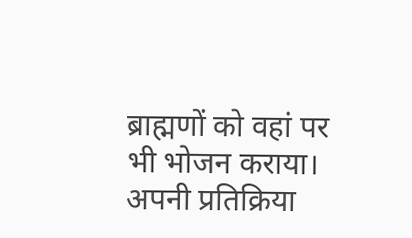ब्राह्मणों को वहां पर भी भोजन कराया। अपनी प्रतिक्रिया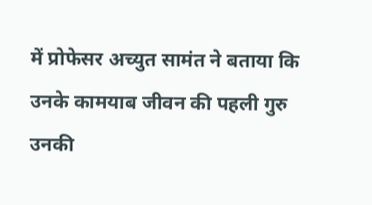में प्रोफेसर अच्युत सामंत ने बताया कि उनके कामयाब जीवन की पहली गुरु उनकी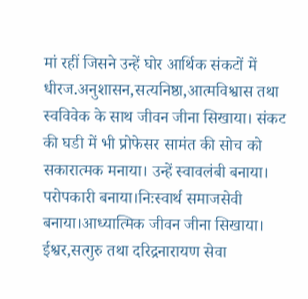मां रहीं जिसने उन्हें घोर आर्थिक संकटों में धीरज.अनुशासन,सत्यनिष्ठा,आत्मविश्वास तथा स्वविवेक के साथ जीवन जीना सिखाया। संकट की घडी में भी प्रोफेसर सामंत की सोच को सकारात्मक मनाया। उन्हें स्वावलंबी बनाया। परोपकारी बनाया।निःस्वार्थ समाजसेवी बनाया।आध्यात्मिक जीवन जीना सिखाया। ईश्वर,सत्गुरु तथा दरिद्रनारायण सेवा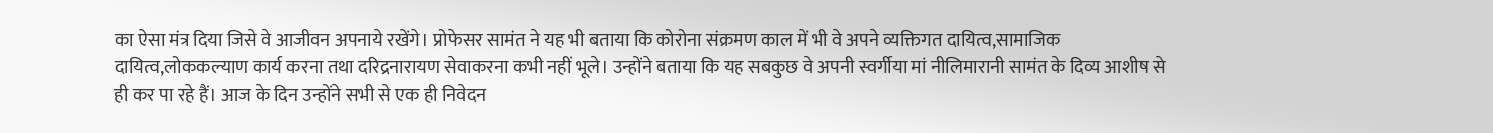का ऐसा मंत्र दिया जिसे वे आजीवन अपनाये रखेंगे। प्रोफेसर सामंत ने यह भी बताया कि कोरोना संक्रमण काल में भी वे अपने व्यक्तिगत दायित्व,सामाजिक दायित्व,लोककल्याण कार्य करना तथा दरिद्रनारायण सेवाकरना कभी नहीं भूले। उन्होंने बताया कि यह सबकुछ वे अपनी स्वर्गीया मां नीलिमारानी सामंत के दिव्य आशीष से ही कर पा रहे हैं। आज के दिन उन्होंने सभी से एक ही निवेदन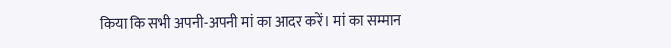किया कि सभी अपनी-अपनी मां का आदर करें। मां का सम्मान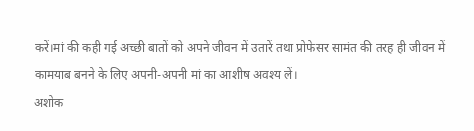करें।मां की कही गई अच्छी बातों को अपने जीवन में उतारें तथा प्रोफेसर सामंत की तरह ही जीवन में कामयाब बनने के लिए अपनी-अपनी मां का आशीष अवश्य लें।
अशोक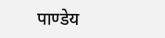पाण्डेय